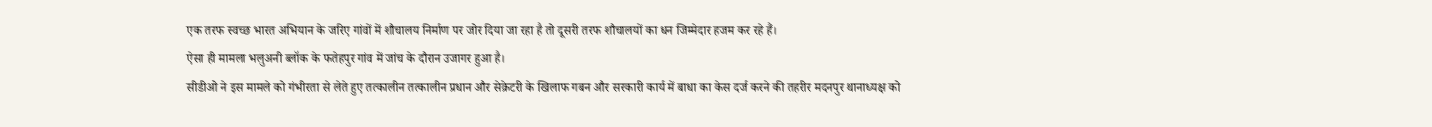एक तरफ स्वच्छ भारत अभियान के जरिए गांवों में शौचालय निर्माण पर जोर दिया जा रहा है तो दूसरी तरफ शौचालयों का धन जिम्मेदार हजम कर रहे हैं।
ऐसा ही मामला भलुअनी ब्लॉक के फतेहपुर गांव में जांच के दौरान उजागर हुआ है।
सीडीओ ने इस मामले को गंभीरता से लेते हुए तत्कालीन तत्कालीन प्रधान और सेक्रेटरी के खिलाफ गबन और सरकारी कार्य में बाधा का केस दर्ज करने की तहरीर मदनपुर थानाध्यक्ष को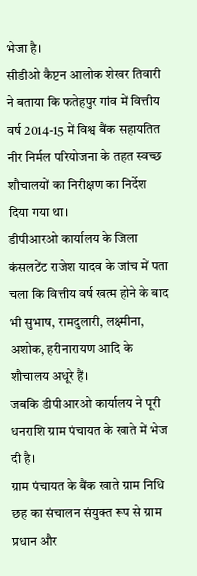भेजा है।
सीडीओ कैप्टन आलोक शेखर तिवारी ने बताया कि फतेहपुर गांव में वित्तीय वर्ष 2014-15 में विश्व बैंक सहायतित नीर निर्मल परियोजना के तहत स्वच्छ शौचालयों का निरीक्षण का निर्देश दिया गया था।
डीपीआरओ कार्यालय के जिला कंसलटेंट राजेश यादव के जांच में पता चला कि वित्तीय वर्ष खत्म होने के बाद भी सुभाष, रामदुलारी, लक्ष्मीना, अशोक, हरीनारायण आदि के शौचालय अधूरे हैं।
जबकि डीपीआरओ कार्यालय ने पूरी धनराशि ग्राम पंचायत के खाते में भेज दी है।
ग्राम पंचायत के बैंक खाते ग्राम निधि छह का संचालन संयुक्त रूप से ग्राम प्रधान और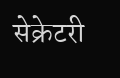सेक्रेटरी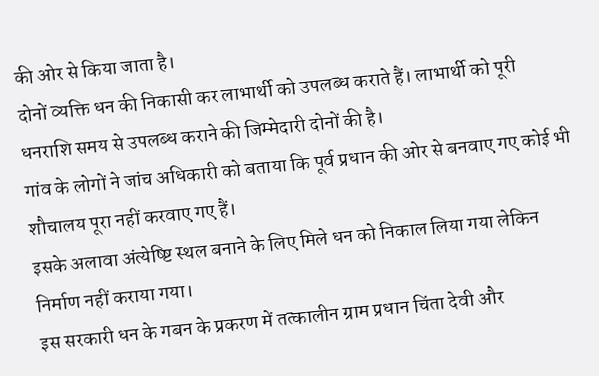की ओर से किया जाता है।
दोनों व्यक्ति धन की निकासी कर लाभार्थी को उपलब्ध कराते हैं। लाभार्थी को पूरी धनराशि समय से उपलब्ध कराने की जिम्मेदारी दोनों की है।
गांव के लोगों ने जांच अधिकारी को बताया कि पूर्व प्रधान की ओर से बनवाए गए कोई भी शौचालय पूरा नहीं करवाए गए हैं।
इसके अलावा अंत्येष्ष्टि स्थल बनाने के लिए मिले धन को निकाल लिया गया लेकिन निर्माण नहीं कराया गया।
इस सरकारी धन के गबन के प्रकरण में तत्कालीन ग्राम प्रधान चिंता देवी और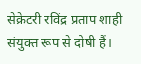सेक्रेटरी रविंद्र प्रताप शाही संयुक्त रूप से दोषी हैं।